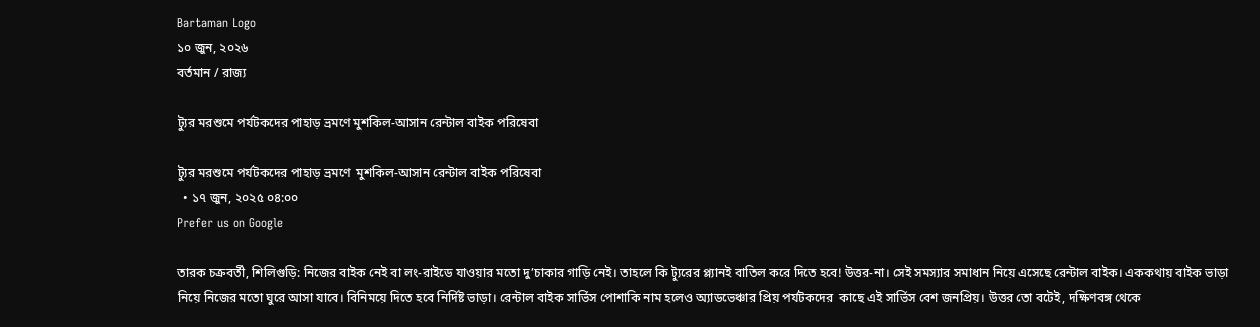Bartaman Logo
১০ জুন, ২০২৬
বর্তমান / রাজ্য

ট্যুর মরশুমে পর্যটকদের পাহাড় ভ্রমণে মুশকিল-আসান রেন্টাল বাইক পরিষেবা

ট্যুর মরশুমে পর্যটকদের পাহাড় ভ্রমণে  মুশকিল-আসান রেন্টাল বাইক পরিষেবা
  • ১৭ জুন, ২০২৫ ০৪:০০
Prefer us on Google

তারক চক্রবর্তী, শিলিগুড়ি: নিজের বাইক নেই বা লং-রাইডে যাওয়ার মতো দু’চাকার গাড়ি নেই। তাহলে কি ট্যুরের প্ল্যানই বাতিল করে দিতে হবে! উত্তর-না। সেই সমস্যার সমাধান নিয়ে এসেছে রেন্টাল বাইক। এককথায় বাইক ভাড়া নিয়ে নিজের মতো ঘুরে আসা যাবে। বিনিময়ে দিতে হবে নির্দিষ্ট ভাড়া। রেন্টাল বাইক সার্ভিস পোশাকি নাম হলেও অ্যাডভেঞ্চার প্রিয় পর্যটকদের  কাছে এই সার্ভিস বেশ জনপ্রিয়। উত্তর তো বটেই, দক্ষিণবঙ্গ থেকে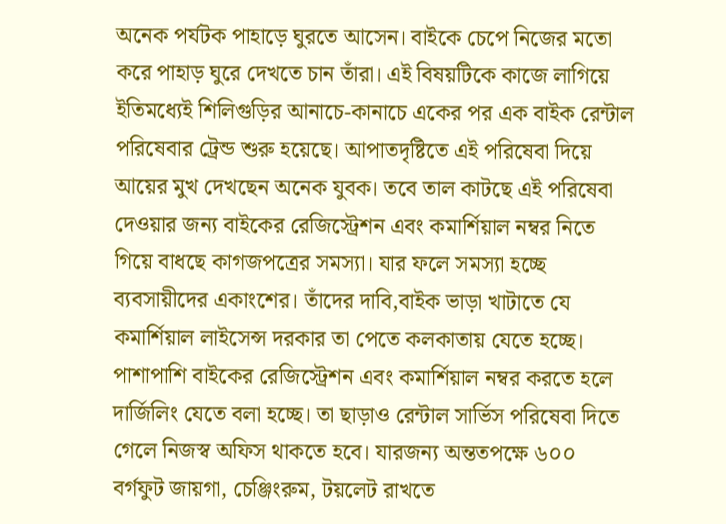অনেক পর্যটক পাহাড়ে ঘুরতে আসেন। বাইকে চেপে নিজের মতো করে পাহাড় ঘুরে দেখতে চান তাঁরা। এই বিষয়টিকে কাজে লাগিয়ে ইতিমধ্যেই শিলিগুড়ির আনাচে-কানাচে একের পর এক বাইক রেন্টাল পরিষেবার ট্রেন্ড শুরু হয়েছে। আপাতদৃষ্টিতে এই পরিষেবা দিয়ে আয়ের মুখ দেখছেন অনেক যুবক। তবে তাল কাটছে এই পরিষেবা দেওয়ার জন্য বাইকের রেজিস্ট্রেশন এবং কমার্শিয়াল নম্বর নিতে গিয়ে বাধছে কাগজপত্রের সমস্যা। যার ফলে সমস্যা হচ্ছে ব্যবসায়ীদের একাংশের। তাঁদের দাবি,বাইক ভাড়া খাটাতে যে  কমার্শিয়াল লাইসেন্স দরকার তা পেতে কলকাতায় যেতে হচ্ছে। পাশাপাশি বাইকের রেজিস্ট্রেশন এবং কমার্শিয়াল নম্বর করতে হলে দার্জিলিং যেতে বলা হচ্ছে। তা ছাড়াও রেন্টাল সার্ভিস পরিষেবা দিতে গেলে নিজস্ব অফিস থাকতে হবে। যারজন্য অন্ততপক্ষে ৬০০ বর্গফুট জায়গা, চেঞ্জিংরুম, টয়লেট রাখতে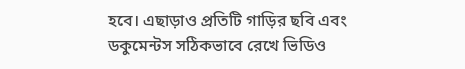হবে। এছাড়াও প্রতিটি গাড়ির ছবি এবং ডকুমেন্টস সঠিকভাবে রেখে ভিডিও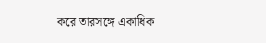করে তারসঙ্গে একাধিক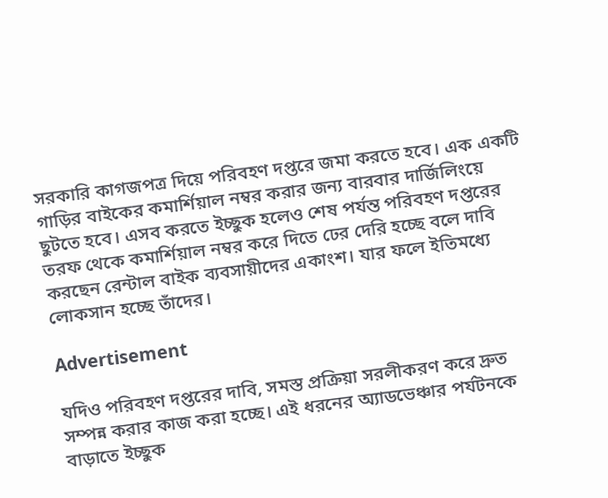সরকারি কাগজপত্র দিয়ে পরিবহণ দপ্তরে জমা করতে হবে। এক একটি গাড়ির বাইকের কমার্শিয়াল নম্বর করার জন্য বারবার দার্জিলিংয়ে ছুটতে হবে। এসব করতে ইচ্ছুক হলেও শেষ পর্যন্ত পরিবহণ দপ্তরের তরফ থেকে কমার্শিয়াল নম্বর করে দিতে ঢের দেরি হচ্ছে বলে দাবি করছেন রেন্টাল বাইক ব্যবসায়ীদের একাংশ। যার ফলে ইতিমধ্যে লোকসান হচ্ছে তাঁদের।

Advertisement

যদিও পরিবহণ দপ্তরের দাবি, সমস্ত প্রক্রিয়া সরলীকরণ করে দ্রুত সম্পন্ন করার কাজ করা হচ্ছে। এই ধরনের অ্যাডভেঞ্চার পর্যটনকে বাড়াতে ইচ্ছুক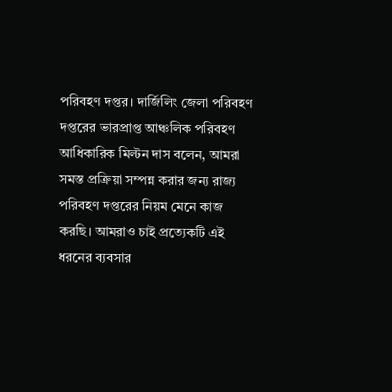পরিবহণ দপ্তর। দার্জিলিং জেলা পরিবহণ দপ্তরের ভারপ্রাপ্ত আঞ্চলিক পরিবহণ আধিকারিক মিল্টন দাস বলেন, আমরা সমস্ত প্রক্রিয়া সম্পন্ন করার জন্য রাজ্য পরিবহণ দপ্তরের নিয়ম মেনে কাজ করছি। আমরাও চাই প্রত্যেকটি এই ধরনের ব্যবসার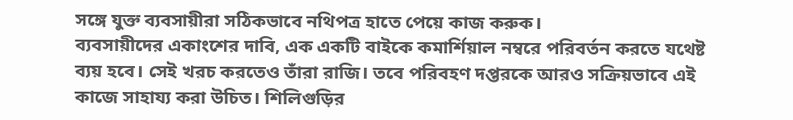সঙ্গে যুক্ত ব্যবসায়ীরা সঠিকভাবে নথিপত্র হাতে পেয়ে কাজ করুক।
ব্যবসায়ীদের একাংশের দাবি, এক একটি বাইকে কমার্শিয়াল নম্বরে পরিবর্তন করতে যথেষ্ট ব্যয় হবে। সেই খরচ করতেও তাঁরা রাজি। তবে পরিবহণ দপ্তরকে আরও সক্রিয়ভাবে এই কাজে সাহায্য করা উচিত। শিলিগুড়ির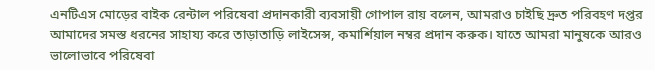এনটিএস মোড়ের বাইক রেন্টাল পরিষেবা প্রদানকারী ব্যবসায়ী গোপাল রায় বলেন, আমরাও চাইছি দ্রুত পরিবহণ দপ্তর আমাদের সমস্ত ধরনের সাহায্য করে তাড়াতাড়ি লাইসেন্স, কমার্শিয়াল নম্বর প্রদান করুক। যাতে আমরা মানুষকে আরও ভালোভাবে পরিষেবা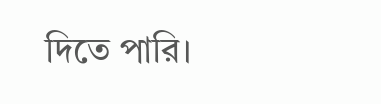দিতে পারি।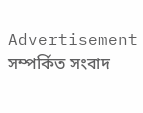Advertisement
সম্পর্কিত সংবাদ